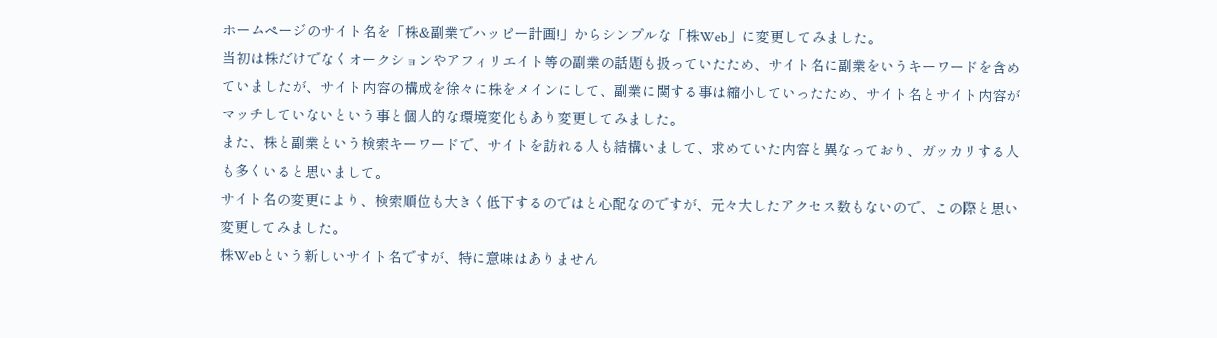ホームページのサイト名を「株&副業でハッピー計画!」からシンプルな「株Web」に変更してみました。
当初は株だけでなくオークションやアフィリエイト等の副業の話題も扱っていたため、サイト名に副業をいうキーワードを含めていましたが、サイト内容の構成を徐々に株をメインにして、副業に関する事は縮小していったため、サイト名とサイト内容がマッチしていないという事と個人的な環境変化もあり変更してみました。
また、株と副業という検索キーワードで、サイトを訪れる人も結構いまして、求めていた内容と異なっており、ガッカリする人も多くいると思いまして。
サイト名の変更により、検索順位も大きく低下するのではと心配なのですが、元々大したアクセス数もないので、この際と思い変更してみました。
株Webという新しいサイト名ですが、特に意味はありません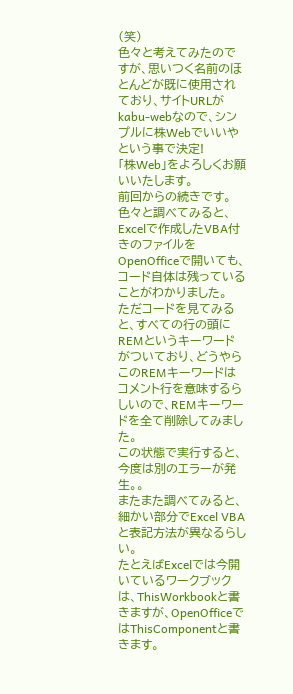(笑)
色々と考えてみたのですが、思いつく名前のほとんどが既に使用されており、サイトURLがkabu-webなので、シンプルに株Webでいいやという事で決定!
「株Web」をよろしくお願いいたします。
前回からの続きです。
色々と調べてみると、Excelで作成したVBA付きのファイルをOpenOfficeで開いても、コード自体は残っていることがわかりました。
ただコードを見てみると、すべての行の頭にREMというキーワードがついており、どうやらこのREMキーワードはコメント行を意味するらしいので、REMキーワードを全て削除してみました。
この状態で実行すると、今度は別のエラーが発生。。
またまた調べてみると、細かい部分でExcel VBAと表記方法が異なるらしい。
たとえばExcelでは今開いているワークブックは、ThisWorkbookと書きますが、OpenOfficeではThisComponentと書きます。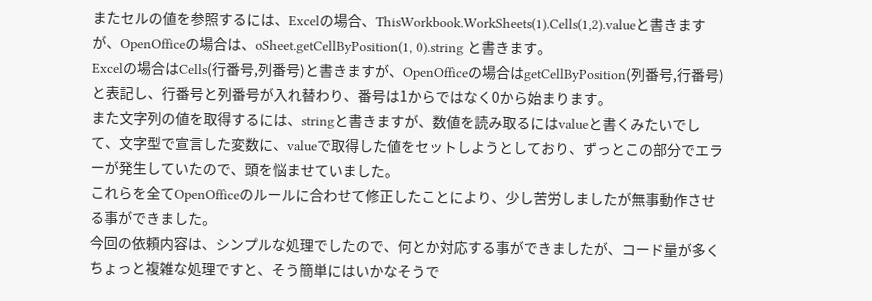またセルの値を参照するには、Excelの場合、ThisWorkbook.WorkSheets(1).Cells(1,2).valueと書きますが、OpenOfficeの場合は、oSheet.getCellByPosition(1, 0).string と書きます。
Excelの場合はCells(行番号,列番号)と書きますが、OpenOfficeの場合はgetCellByPosition(列番号,行番号)と表記し、行番号と列番号が入れ替わり、番号は1からではなく0から始まります。
また文字列の値を取得するには、stringと書きますが、数値を読み取るにはvalueと書くみたいでして、文字型で宣言した変数に、valueで取得した値をセットしようとしており、ずっとこの部分でエラーが発生していたので、頭を悩ませていました。
これらを全てOpenOfficeのルールに合わせて修正したことにより、少し苦労しましたが無事動作させる事ができました。
今回の依頼内容は、シンプルな処理でしたので、何とか対応する事ができましたが、コード量が多くちょっと複雑な処理ですと、そう簡単にはいかなそうで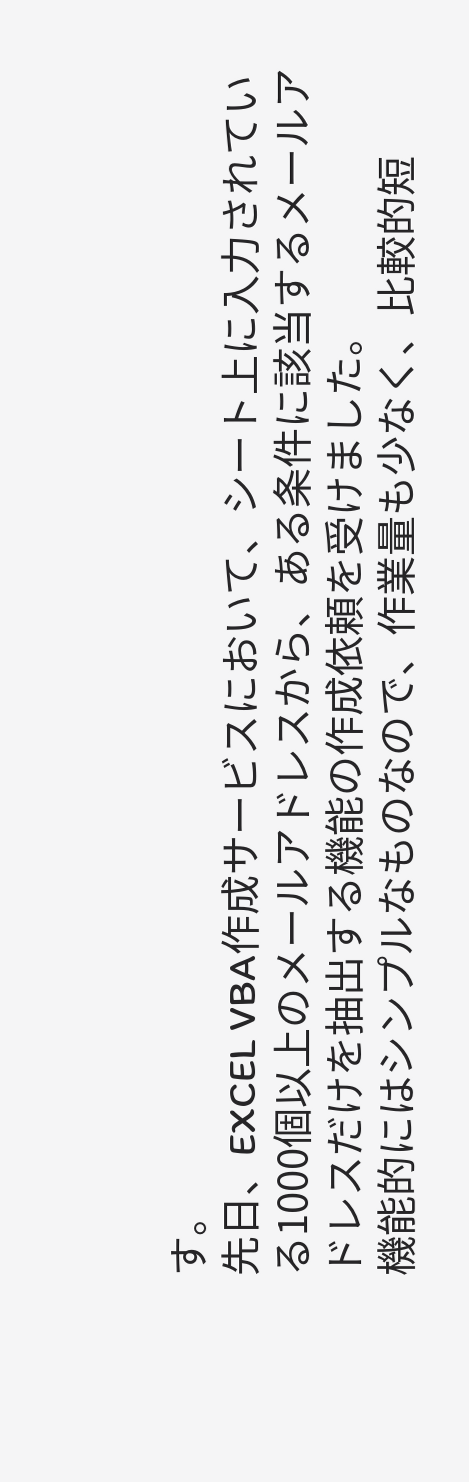す。
先日、EXCEL VBA作成サービスにおいて、シート上に入力されている1000個以上のメールアドレスから、ある条件に該当するメールアドレスだけを抽出する機能の作成依頼を受けました。
機能的にはシンプルなものなので、作業量も少なく、比較的短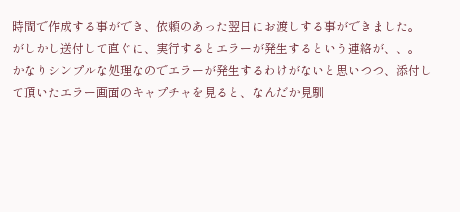時間で作成する事ができ、依頼のあった翌日にお渡しする事ができました。
がしかし送付して直ぐに、実行するとエラーが発生するという連絡が、、。
かなりシンプルな処理なのでエラーが発生するわけがないと思いつつ、添付して頂いたエラー画面のキャプチャを見ると、なんだか見馴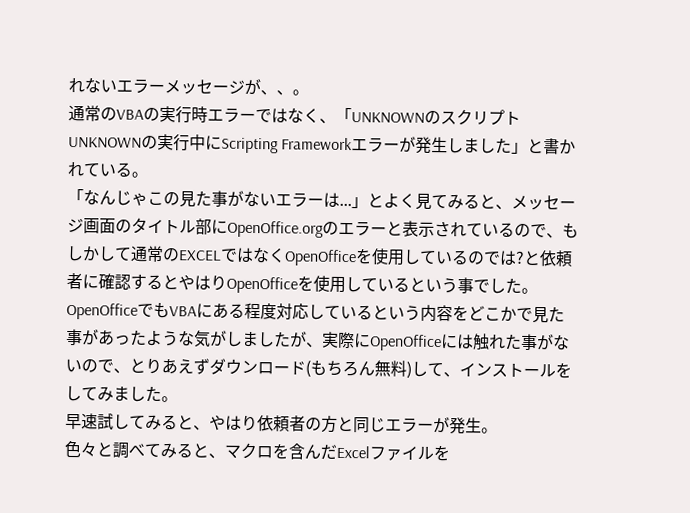れないエラーメッセージが、、。
通常のVBAの実行時エラーではなく、「UNKNOWNのスクリプト UNKNOWNの実行中にScripting Frameworkエラーが発生しました」と書かれている。
「なんじゃこの見た事がないエラーは...」とよく見てみると、メッセージ画面のタイトル部にOpenOffice.orgのエラーと表示されているので、もしかして通常のEXCELではなくOpenOfficeを使用しているのでは?と依頼者に確認するとやはりOpenOfficeを使用しているという事でした。
OpenOfficeでもVBAにある程度対応しているという内容をどこかで見た事があったような気がしましたが、実際にOpenOfficeには触れた事がないので、とりあえずダウンロード(もちろん無料)して、インストールをしてみました。
早速試してみると、やはり依頼者の方と同じエラーが発生。
色々と調べてみると、マクロを含んだExcelファイルを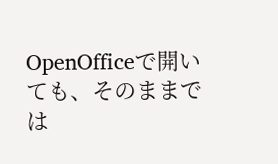OpenOfficeで開いても、そのままでは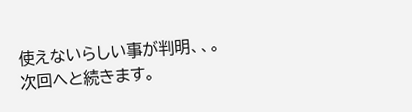使えないらしい事が判明、、。
次回へと続きます。